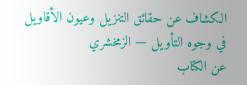الكشاف عن حقائق التنزيل وعيون الأقاويل في وجوه التأويل — الزمخشري
عن الكتاب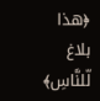﴿هذا بلاغ لّلنَّاسِ﴾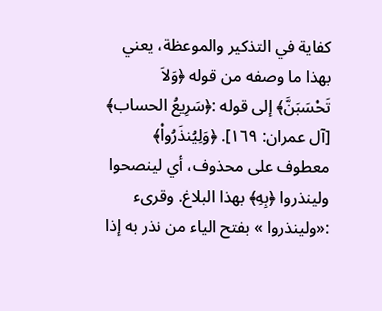كفاية في التذكير والموعظة، يعني بهذا ما وصفه من قوله ﴿وَلاَ تَحْسَبَنَّ﴾ إلى قوله :﴿سَرِيعُ الحساب﴾ [آل عمران: ١٦٩]. ﴿وَلِيُنذَرُواْ﴾ معطوف على محذوف، أي لينصحوا ولينذروا ﴿بِهِ﴾ بهذا البلاغ. وقرىء :«ولينذروا » بفتح الياء من نذر به إذا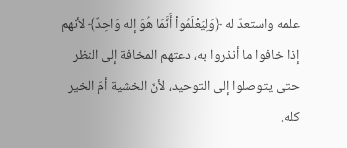علمه واستعدّ له ﴿وَلِيَعْلَمُواْ أَنَّمَا هُوَ إله وَاحِدٌ﴾ لأنهم إذا خافوا ما أنذروا به، دعتهم المخافة إلى النظر حتى يتوصلوا إلى التوحيد، لأنّ الخشية أمّ الخير كله.